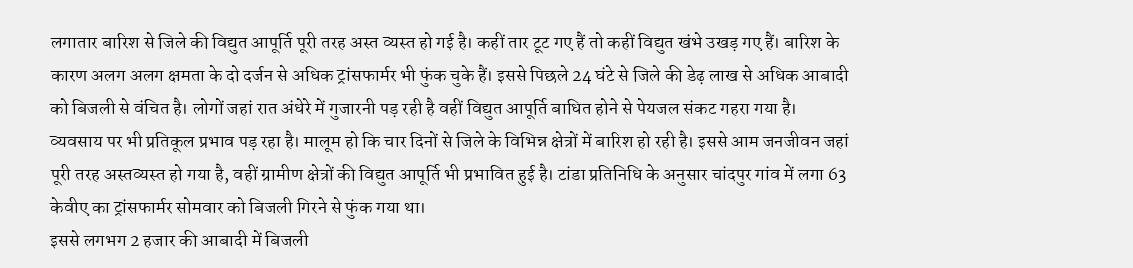लगातार बारिश से जिले की विद्युत आपूर्ति पूरी तरह अस्त व्यस्त हो गई है। कहीं तार टूट गए हैं तो कहीं विद्युत खंभे उखड़ गए हैं। बारिश के कारण अलग अलग क्षमता के दो दर्जन से अधिक ट्रांसफार्मर भी फुंक चुके हैं। इससे पिछले 24 घंटे से जिले की डेढ़ लाख से अधिक आबादी को बिजली से वंचित है। लोगों जहां रात अंधेरे में गुजारनी पड़ रही है वहीं विद्युत आपूर्ति बाधित होने से पेयजल संकट गहरा गया है।
व्यवसाय पर भी प्रतिकूल प्रभाव पड़ रहा है। मालूम हो कि चार दिनों से जिले के विभिन्न क्षेत्रों में बारिश हो रही है। इससे आम जनजीवन जहां पूरी तरह अस्तव्यस्त हो गया है, वहीं ग्रामीण क्षेत्रों की विद्युत आपूर्ति भी प्रभावित हुई है। टांडा प्रतिनिधि के अनुसार चांदपुर गांव में लगा 63 केवीए का ट्रांसफार्मर सोमवार को बिजली गिरने से फुंक गया था।
इससे लगभग 2 हजार की आबादी में बिजली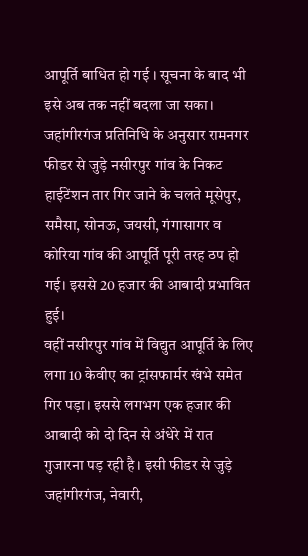आपूर्ति बाधित हो गई । सूचना के बाद भी इसे अब तक नहीं बदला जा सका। जहांगीरगंज प्रतिनिधि के अनुसार रामनगर फीडर से जुड़े नसीरपुर गांव के निकट हाईटेंशन तार गिर जाने के चलते मूसेपुर, समैसा, सोनऊ, जयसी, गंगासागर व कोरिया गांव की आपूर्ति पूरी तरह ठप हो गई। इससे 20 हजार की आबादी प्रभावित हुई।
वहीं नसीरपुर गांव में विद्युत आपूर्ति के लिए लगा 10 केवीए का ट्रांसफार्मर खंभे समेत गिर पड़ा। इससे लगभग एक हजार की आबादी को दो दिन से अंधेरे में रात गुजारना पड़ रही है। इसी फीडर से जुड़े जहांगीरगंज, नेवारी,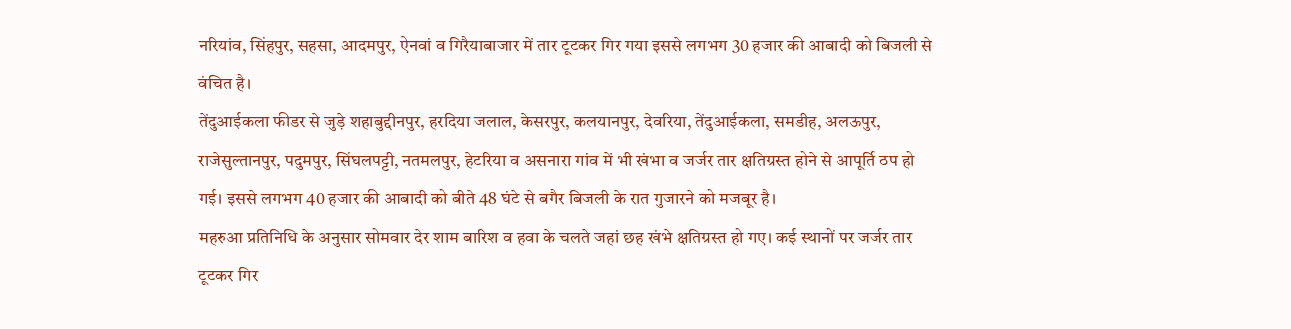नरियांव, सिंहपुर, सहसा, आदमपुर, ऐनवां व गिरैयाबाजार में तार टूटकर गिर गया इससे लगभग 30 हजार की आबादी को बिजली से वंचित है।
तेंदुआईकला फीडर से जुड़े शहाबुद्दीनपुर, हरदिया जलाल, केसरपुर, कलयानपुर, देवरिया, तेंदुआईकला, समडीह, अलऊपुर, राजेसुल्तानपुर, पदुमपुर, सिंघलपट्टी, नतमलपुर, हेटरिया व असनारा गांव में भी खंभा व जर्जर तार क्षतिग्रस्त होने से आपूर्ति ठप हो गई। इससे लगभग 40 हजार की आबादी को बीते 48 घंटे से बगैर बिजली के रात गुजारने को मजबूर है।
महरुआ प्रतिनिधि के अनुसार सोमवार देर शाम बारिश व हवा के चलते जहां छह खंभे क्षतिग्रस्त हो गए। कई स्थानों पर जर्जर तार टूटकर गिर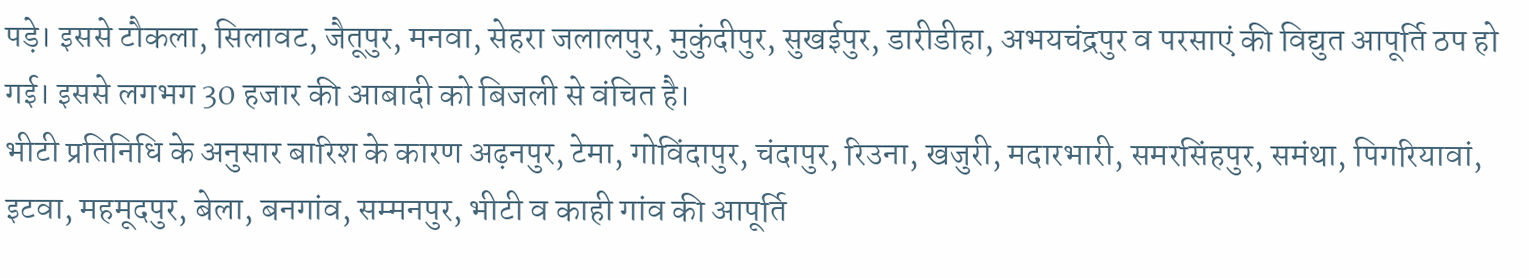पड़े। इससे टौकला, सिलावट, जैतूपुर, मनवा, सेहरा जलालपुर, मुकुंदीपुर, सुखईपुर, डारीडीहा, अभयचंद्रपुर व परसाएं की विद्युत आपूर्ति ठप हो गई। इससे लगभग 30 हजार की आबादी को बिजली से वंचित है।
भीटी प्रतिनिधि के अनुसार बारिश के कारण अढ़नपुर, टेमा, गोविंदापुर, चंदापुर, रिउना, खजुरी, मदारभारी, समरसिंहपुर, समंथा, पिगरियावां, इटवा, महमूदपुर, बेला, बनगांव, सम्मनपुर, भीटी व काही गांव की आपूर्ति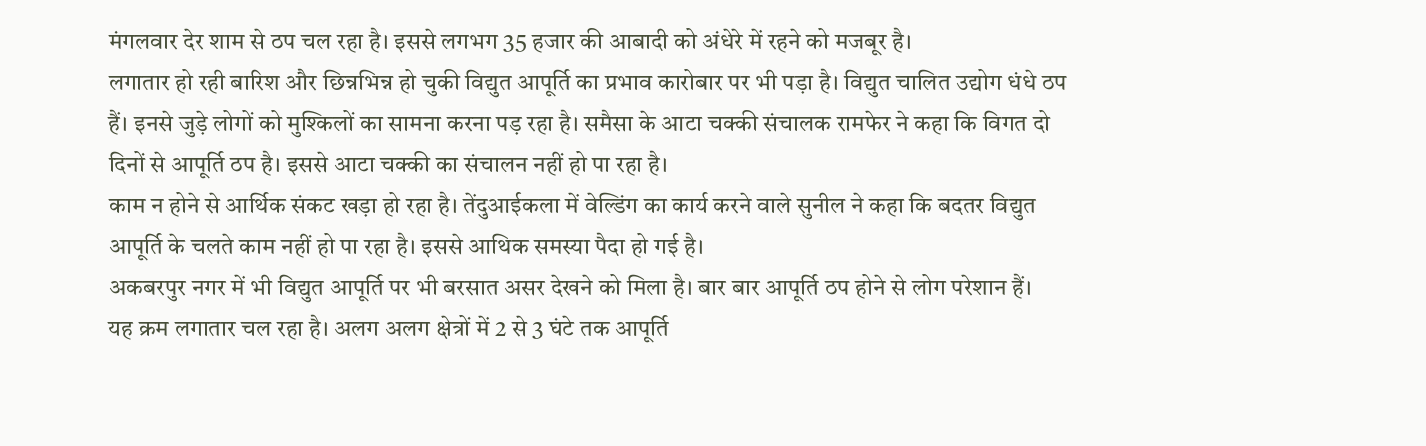मंगलवार देर शाम से ठप चल रहा है। इससे लगभग 35 हजार की आबादी को अंधेरे में रहने को मजबूर है।
लगातार हो रही बारिश और छिन्नभिन्न हो चुकी विद्युत आपूर्ति का प्रभाव कारोबार पर भी पड़ा है। विद्युत चालित उद्योग धंधे ठप हैं। इनसे जुड़े लोगों को मुश्किलों का सामना करना पड़ रहा है। समैसा के आटा चक्की संचालक रामफेर ने कहा कि विगत दो दिनों से आपूर्ति ठप है। इससे आटा चक्की का संचालन नहीं हो पा रहा है।
काम न होने से आर्थिक संकट खड़ा हो रहा है। तेंदुआईकला में वेल्डिंग का कार्य करने वाले सुनील ने कहा कि बदतर विद्युत आपूर्ति के चलते काम नहीं हो पा रहा है। इससे आथिक समस्या पैदा हो गई है।
अकबरपुर नगर में भी विद्युत आपूर्ति पर भी बरसात असर देखने को मिला है। बार बार आपूर्ति ठप होने से लोग परेशान हैं।
यह क्रम लगातार चल रहा है। अलग अलग क्षेत्रों में 2 से 3 घंटे तक आपूर्ति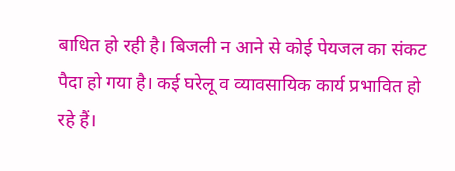बाधित हो रही है। बिजली न आने से कोई पेयजल का संकट पैदा हो गया है। कई घरेलू व व्यावसायिक कार्य प्रभावित हो रहे हैं।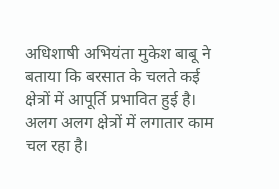अधिशाषी अभियंता मुकेश बाबू ने बताया कि बरसात के चलते कई क्षेत्रों में आपूर्ति प्रभावित हुई है। अलग अलग क्षेत्रों में लगातार काम चल रहा है।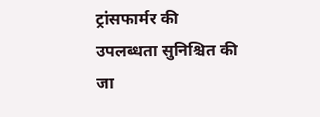ट्रांसफार्मर की उपलब्धता सुनिश्चित की जा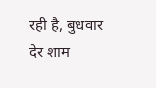रही है, बुधवार देर शाम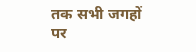तक सभी जगहों पर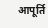आपूर्ति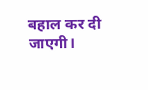बहाल कर दी जाएगी।